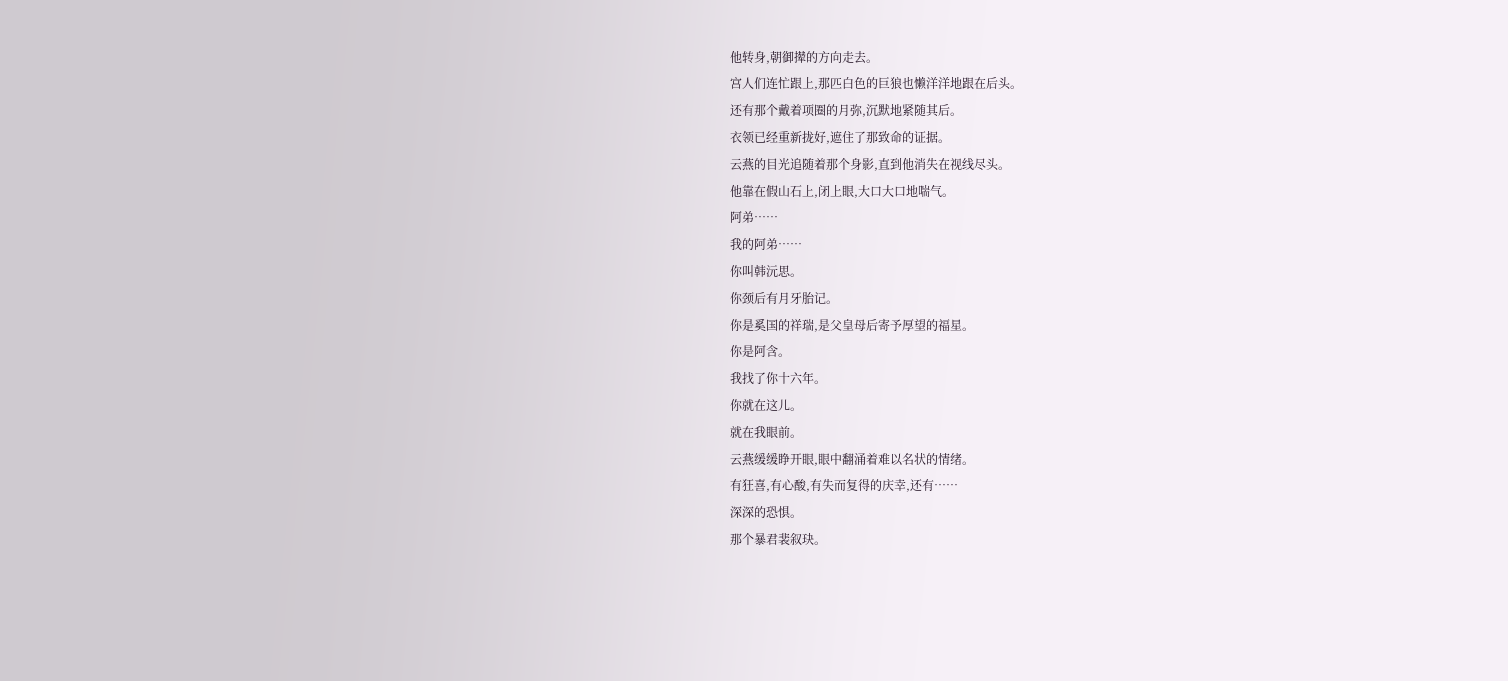他转身,朝御撵的方向走去。
宫人们连忙跟上,那匹白色的巨狼也懒洋洋地跟在后头。
还有那个戴着项圈的月弥,沉默地紧随其后。
衣领已经重新拢好,遮住了那致命的证据。
云燕的目光追随着那个身影,直到他消失在视线尽头。
他靠在假山石上,闭上眼,大口大口地喘气。
阿弟……
我的阿弟……
你叫韩沅思。
你颈后有月牙胎记。
你是奚国的祥瑞,是父皇母后寄予厚望的福星。
你是阿含。
我找了你十六年。
你就在这儿。
就在我眼前。
云燕缓缓睁开眼,眼中翻涌着难以名状的情绪。
有狂喜,有心酸,有失而复得的庆幸,还有……
深深的恐惧。
那个暴君裴叙玦。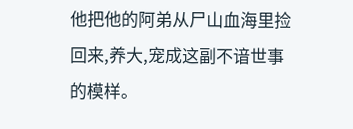他把他的阿弟从尸山血海里捡回来,养大,宠成这副不谙世事的模样。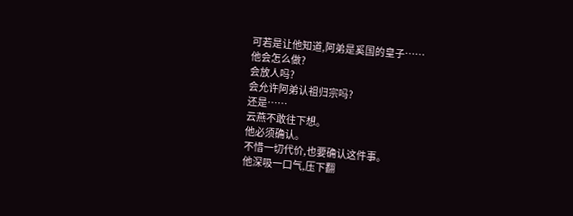可若是让他知道,阿弟是奚国的皇子……
他会怎么做?
会放人吗?
会允许阿弟认祖归宗吗?
还是……
云燕不敢往下想。
他必须确认。
不惜一切代价,也要确认这件事。
他深吸一口气,压下翻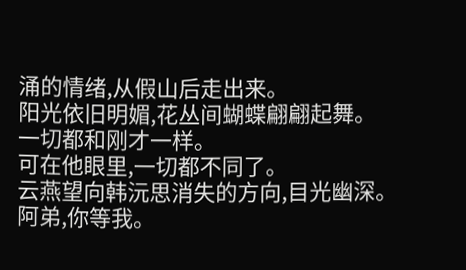涌的情绪,从假山后走出来。
阳光依旧明媚,花丛间蝴蝶翩翩起舞。
一切都和刚才一样。
可在他眼里,一切都不同了。
云燕望向韩沅思消失的方向,目光幽深。
阿弟,你等我。